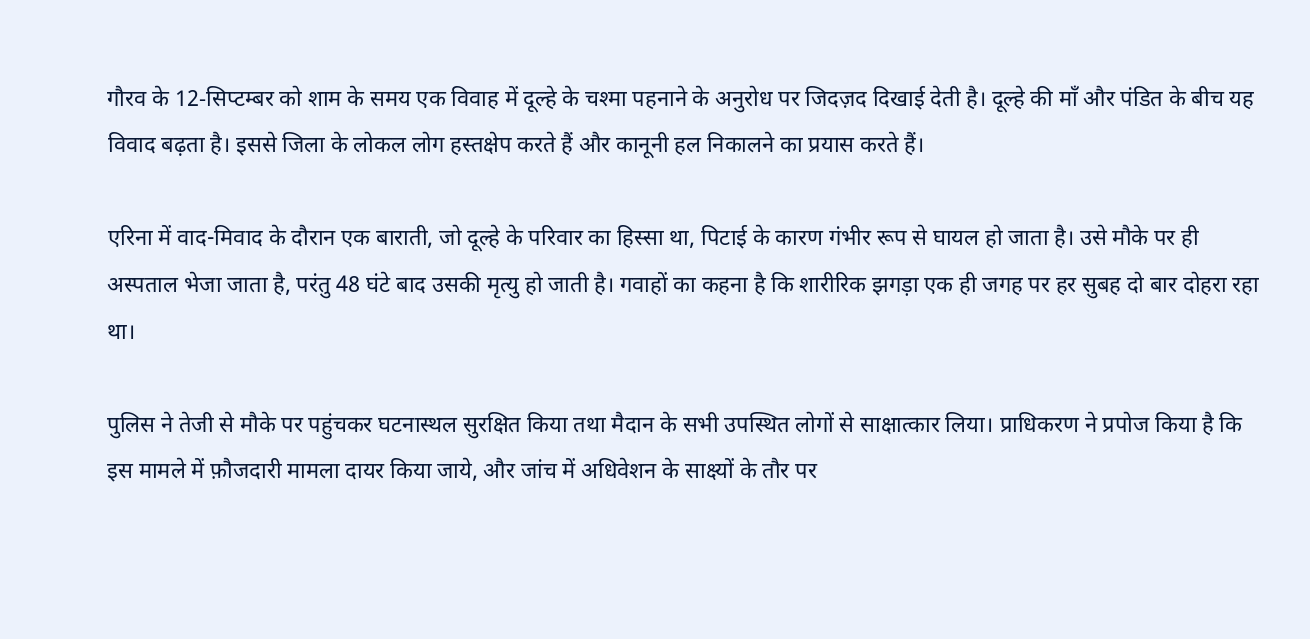गौरव के 12‑सिप्टम्बर को शाम के समय एक विवाह में दूल्हे के चश्मा पहनाने के अनुरोध पर जिदज़द दिखाई देती है। दूल्हे की माँ और पंडित के बीच यह विवाद बढ़ता है। इससे जिला के लोकल लोग हस्तक्षेप करते हैं और कानूनी हल निकालने का प्रयास करते हैं।

एरिना में वाद-मिवाद के दौरान एक बाराती, जो दूल्हे के परिवार का हिस्सा था, पिटाई के कारण गंभीर रूप से घायल हो जाता है। उसे मौके पर ही अस्पताल भेजा जाता है, परंतु 48 घंटे बाद उसकी मृत्यु हो जाती है। गवाहों का कहना है कि शारीरिक झगड़ा एक ही जगह पर हर सुबह दो बार दोहरा रहा था।

पुलिस ने तेजी से मौके पर पहुंचकर घटनास्थल सुरक्षित किया तथा मैदान के सभी उपस्थित लोगों से साक्षात्कार लिया। प्राधिकरण ने प्रपोज किया है कि इस मामले में फ़ौजदारी मामला दायर किया जाये, और जांच में अधिवेशन के साक्ष्यों के तौर पर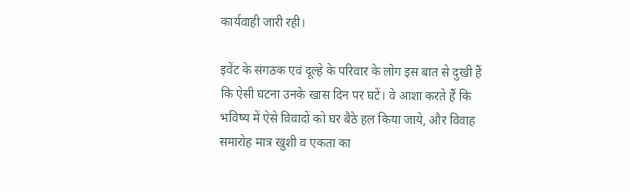कार्यवाही जारी रही।

इवेंट के संगठक एवं दूल्हे के परिवार के लोग इस बात से दुखी हैं कि ऐसी घटना उनके खास दिन पर घटें। वे आशा करते हैं कि भविष्य में ऐसे विवादों को घर बैठे हल किया जाये, और विवाह समारोह मात्र खुशी व एकता का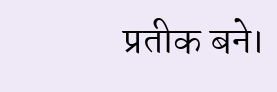प्रतीक बने।